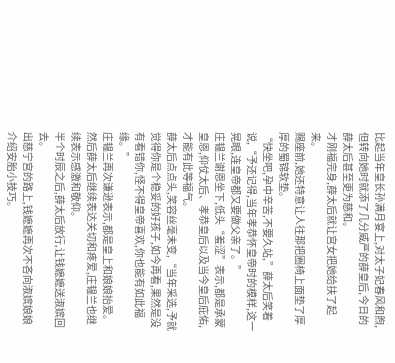比起当年皇长孙满月宴上,对太子妃春风和煦,但转向她时就添了几分威严的薛皇后,今日的薛太后甚至更为慈和。
才刚福完身,薛太后就让宫女把她给扶了起来。
赐座前,她还特意让人往那把圈椅上面垫了厚厚的蜀锦软垫。
“快坐吧,孕中辛苦,不要久站,”薛太后笑着说,“予还记得,当年孝恭怀皇帝时的模样,这一晃眼,连皇帝都又要做父亲了。”
庄韫兰谢恩坐下,低头“羞涩”表示,都是承蒙皇恩,仰仗太后、孝恭皇后以及当今皇后庇佑,才能有此等福气。
薛太后点点头,笑容丝毫未变,“当年采选,予就觉得你是个稳妥的好孩子,如今再看,果然是没有看错你,怪不得皇帝喜欢,你也能有如此福缘。”
庄韫兰再次谦逊表示,都是皇上和娘娘抬爱。
然后薛太后继续表达关切和疼爱,庄韫兰也继续表示感激和敬仰。
半个时辰之后,薛太后放行,让钱嬷嬷送淑嫔回去。
出慈宁宫的路上,钱嬷嬷再次不吝向淑嫔娘娘介绍安胎小技巧。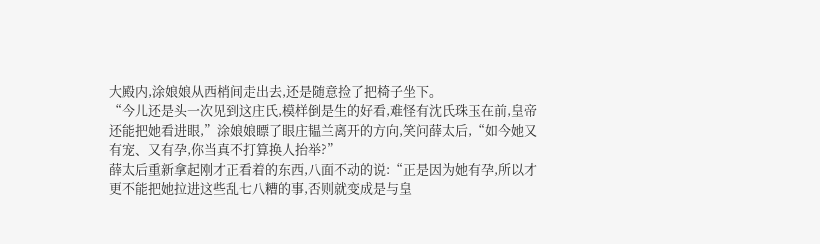大殿内,涂娘娘从西梢间走出去,还是随意捡了把椅子坐下。
“今儿还是头一次见到这庄氏,模样倒是生的好看,难怪有沈氏珠玉在前,皇帝还能把她看进眼,”涂娘娘瞟了眼庄韫兰离开的方向,笑问薛太后,“如今她又有宠、又有孕,你当真不打算换人抬举?”
薛太后重新拿起刚才正看着的东西,八面不动的说:“正是因为她有孕,所以才更不能把她拉进这些乱七八糟的事,否则就变成是与皇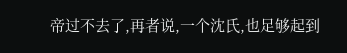帝过不去了,再者说,一个沈氏,也足够起到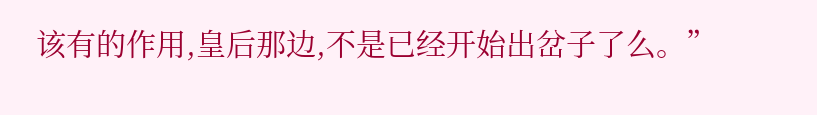该有的作用,皇后那边,不是已经开始出岔子了么。”